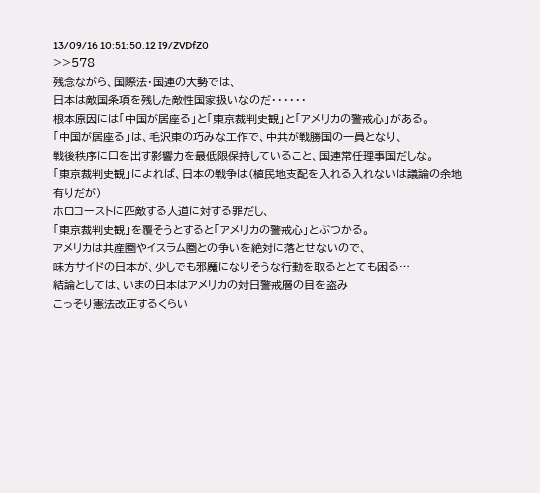13/09/16 10:51:50.12 I9/ZVDfZ0
>>578
残念ながら、国際法・国連の大勢では、
日本は敵国条項を残した敵性国家扱いなのだ・・・・・・
根本原因には「中国が居座る」と「東京裁判史観」と「アメリカの警戒心」がある。
「中国が居座る」は、毛沢東の巧みな工作で、中共が戦勝国の一員となり、
戦後秩序に口を出す影響力を最低限保持していること、国連常任理事国だしな。
「東京裁判史観」によれば、日本の戦争は(植民地支配を入れる入れないは議論の余地有りだが)
ホロコーストに匹敵する人道に対する罪だし、
「東京裁判史観」を覆そうとすると「アメリカの警戒心」とぶつかる。
アメリカは共産圏やイスラム圏との争いを絶対に落とせないので、
味方サイドの日本が、少しでも邪魔になりそうな行動を取るととても困る…
結論としては、いまの日本はアメリカの対日警戒層の目を盗み
こっそり憲法改正するくらい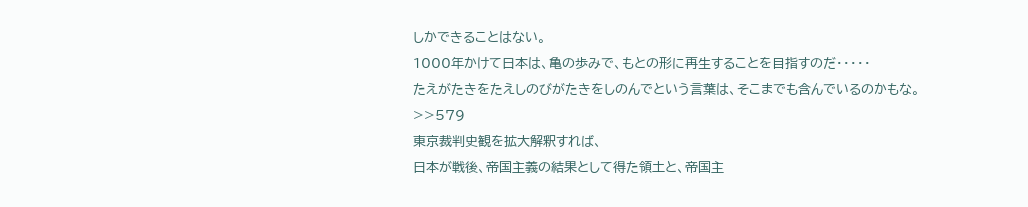しかできることはない。
1000年かけて日本は、亀の歩みで、もとの形に再生することを目指すのだ・・・・・
たえがたきをたえしのびがたきをしのんでという言葉は、そこまでも含んでいるのかもな。
>>579
東京裁判史観を拡大解釈すれば、
日本が戦後、帝国主義の結果として得た領土と、帝国主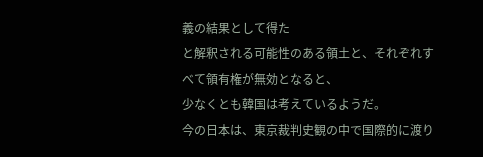義の結果として得た
と解釈される可能性のある領土と、それぞれすべて領有権が無効となると、
少なくとも韓国は考えているようだ。
今の日本は、東京裁判史観の中で国際的に渡り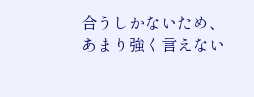合うしかないため、
あまり強く言えない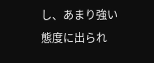し、あまり強い態度に出られ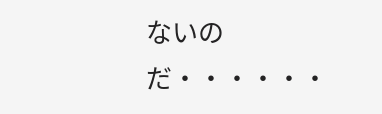ないのだ・・・・・・